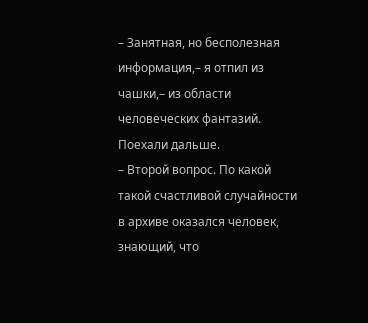– Занятная, но бесполезная информация,– я отпил из чашки,– из области человеческих фантазий. Поехали дальше.
– Второй вопрос. По какой такой счастливой случайности в архиве оказался человек, знающий, что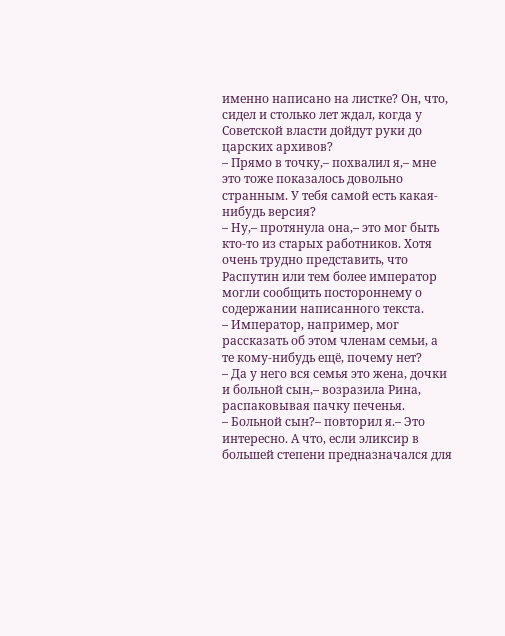именно написано на листке? Он, что, сидел и столько лет ждал, когда у Советской власти дойдут руки до царских архивов?
– Прямо в точку,– похвалил я,– мне это тоже показалось довольно странным. У тебя самой есть какая-нибудь версия?
– Ну,– протянула она,– это мог быть кто-то из старых работников. Хотя очень трудно представить, что Распутин или тем более император могли сообщить постороннему о содержании написанного текста.
– Император, например, мог рассказать об этом членам семьи, а те кому-нибудь ещё, почему нет?
– Да у него вся семья это жена, дочки и больной сын,– возразила Рина, распаковывая пачку печенья.
– Больной сын?– повторил я.– Это интересно. А что, если эликсир в большей степени предназначался для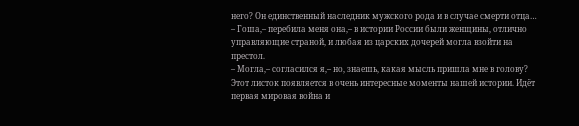него? Он единственный наследник мужского рода и в случае смерти отца…
– Гоша,– перебила меня она,– в истории России были женщины, отлично управляющие страной, и любая из царских дочерей могла взойти на престол.
– Могла,– согласился я,– но, знаешь, какая мысль пришла мне в голову? Этот листок появляется в очень интересные моменты нашей истории. Идёт первая мировая война и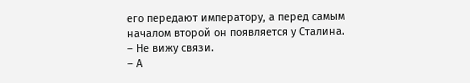его передают императору, а перед самым началом второй он появляется у Сталина.
– Не вижу связи.
– А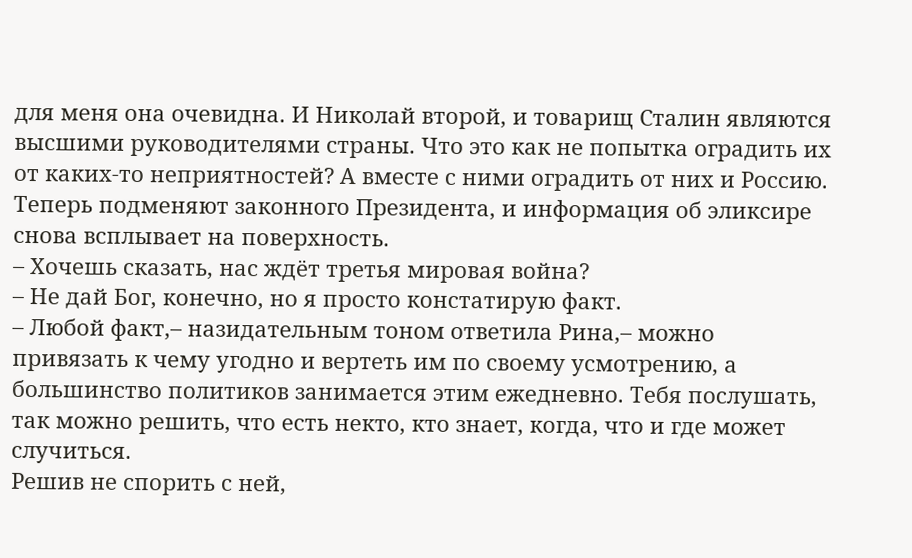для меня она очевидна. И Николай второй, и товарищ Сталин являются высшими руководителями страны. Что это как не попытка оградить их от каких-то неприятностей? А вместе с ними оградить от них и Россию. Теперь подменяют законного Президента, и информация об эликсире снова всплывает на поверхность.
– Хочешь сказать, нас ждёт третья мировая война?
– Не дай Бог, конечно, но я просто констатирую факт.
– Любой факт,– назидательным тоном ответила Рина,– можно привязать к чему угодно и вертеть им по своему усмотрению, а большинство политиков занимается этим ежедневно. Тебя послушать, так можно решить, что есть некто, кто знает, когда, что и где может случиться.
Решив не спорить с ней,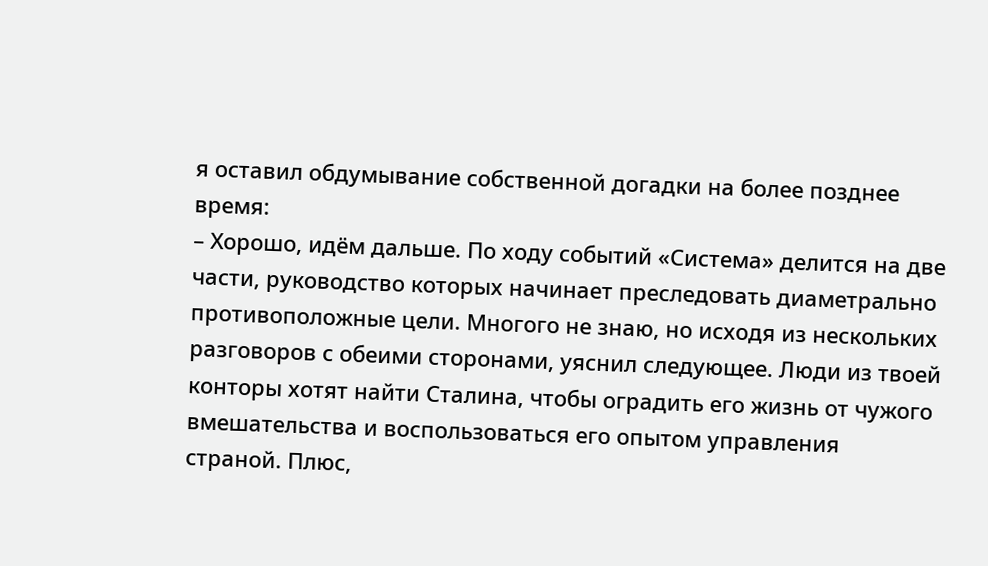я оставил обдумывание собственной догадки на более позднее время:
– Хорошо, идём дальше. По ходу событий «Система» делится на две части, руководство которых начинает преследовать диаметрально противоположные цели. Многого не знаю, но исходя из нескольких разговоров с обеими сторонами, уяснил следующее. Люди из твоей конторы хотят найти Сталина, чтобы оградить его жизнь от чужого вмешательства и воспользоваться его опытом управления страной. Плюс,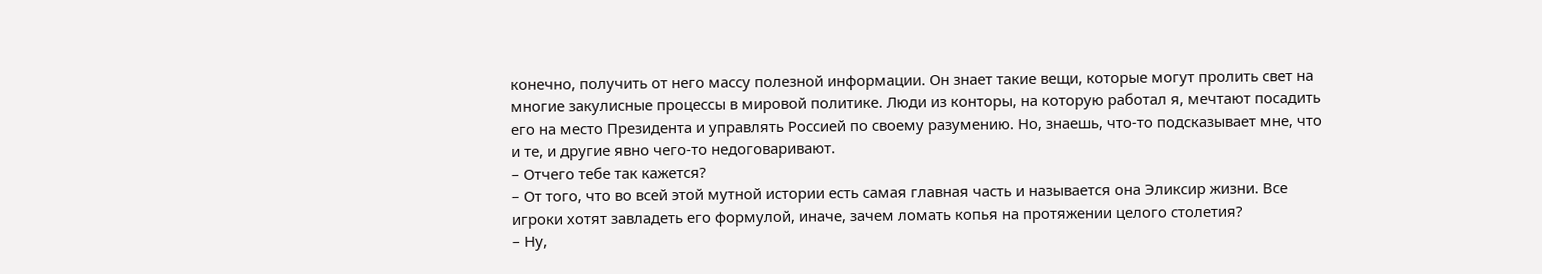конечно, получить от него массу полезной информации. Он знает такие вещи, которые могут пролить свет на многие закулисные процессы в мировой политике. Люди из конторы, на которую работал я, мечтают посадить его на место Президента и управлять Россией по своему разумению. Но, знаешь, что-то подсказывает мне, что и те, и другие явно чего-то недоговаривают.
– Отчего тебе так кажется?
– От того, что во всей этой мутной истории есть самая главная часть и называется она Эликсир жизни. Все игроки хотят завладеть его формулой, иначе, зачем ломать копья на протяжении целого столетия?
– Ну,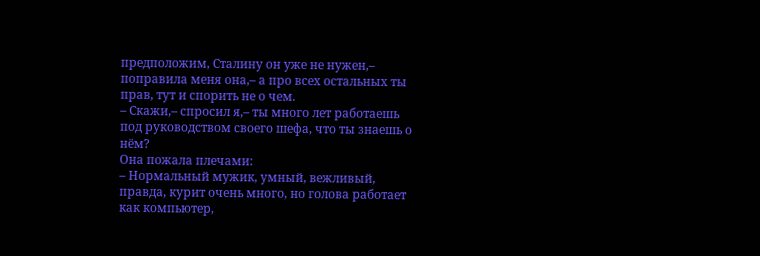предположим, Сталину он уже не нужен,– поправила меня она,– а про всех остальных ты прав, тут и спорить не о чем.
– Скажи,– спросил я,– ты много лет работаешь под руководством своего шефа, что ты знаешь о нём?
Она пожала плечами:
– Нормальный мужик, умный, вежливый, правда, курит очень много, но голова работает как компьютер,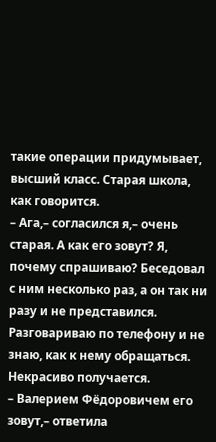такие операции придумывает, высший класс. Старая школа, как говорится.
– Ага,– согласился я,– очень старая. А как его зовут? Я, почему спрашиваю? Беседовал с ним несколько раз, а он так ни разу и не представился. Разговариваю по телефону и не знаю, как к нему обращаться. Некрасиво получается.
– Валерием Фёдоровичем его зовут,– ответила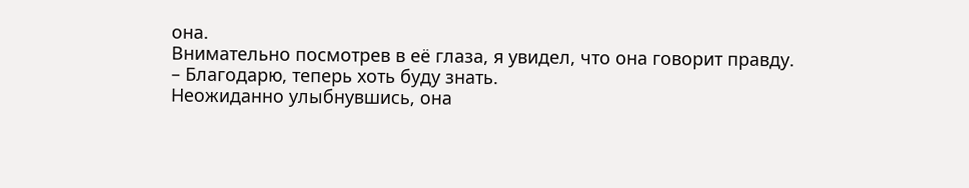она.
Внимательно посмотрев в её глаза, я увидел, что она говорит правду.
– Благодарю, теперь хоть буду знать.
Неожиданно улыбнувшись, она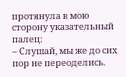протянула в мою сторону указательный палец:
– Слушай, мы же до сих пор не переоделись.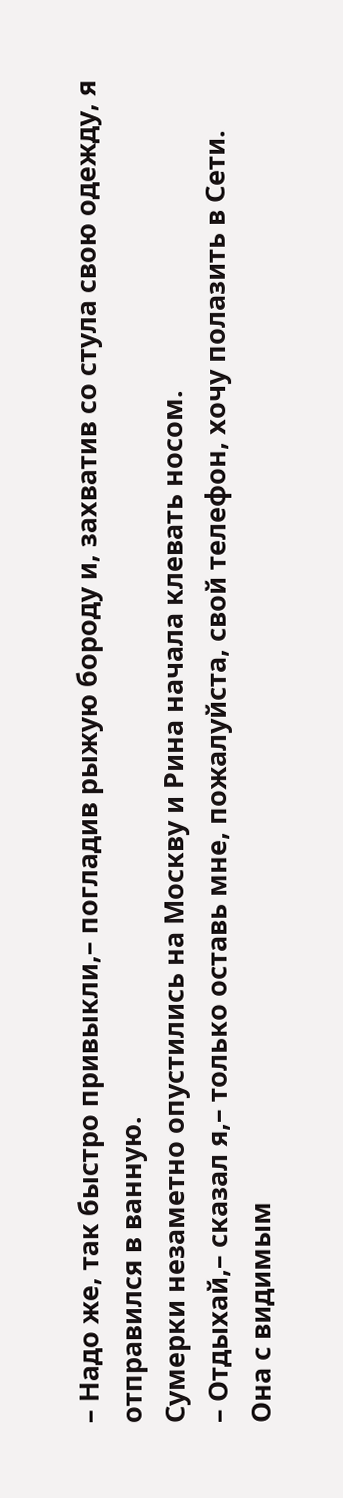– Надо же, так быстро привыкли,– погладив рыжую бороду и, захватив со стула свою одежду, я отправился в ванную.
Сумерки незаметно опустились на Москву и Рина начала клевать носом.
– Отдыхай,– сказал я,– только оставь мне, пожалуйста, свой телефон, хочу полазить в Сети.
Она с видимым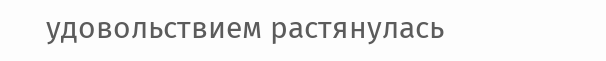удовольствием растянулась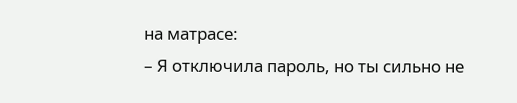на матрасе:
– Я отключила пароль, но ты сильно не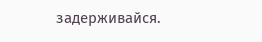задерживайся.